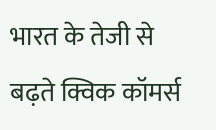भारत के तेजी से बढ़ते क्विक कॉमर्स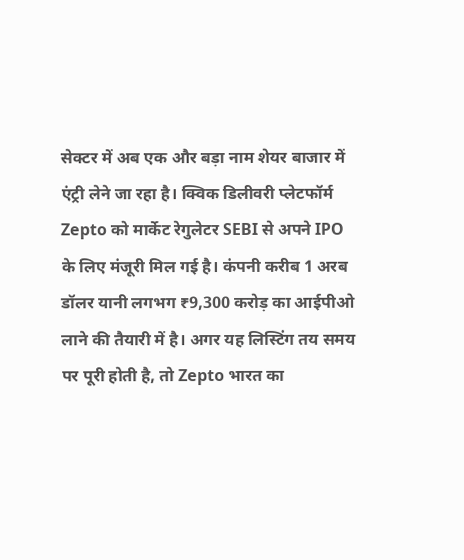सेक्टर में अब एक और बड़ा नाम शेयर बाजार में एंट्री लेने जा रहा है। क्विक डिलीवरी प्लेटफॉर्म Zepto को मार्केट रेगुलेटर SEBI से अपने IPO के लिए मंजूरी मिल गई है। कंपनी करीब 1 अरब डॉलर यानी लगभग ₹9,300 करोड़ का आईपीओ लाने की तैयारी में है। अगर यह लिस्टिंग तय समय पर पूरी होती है, तो Zepto भारत का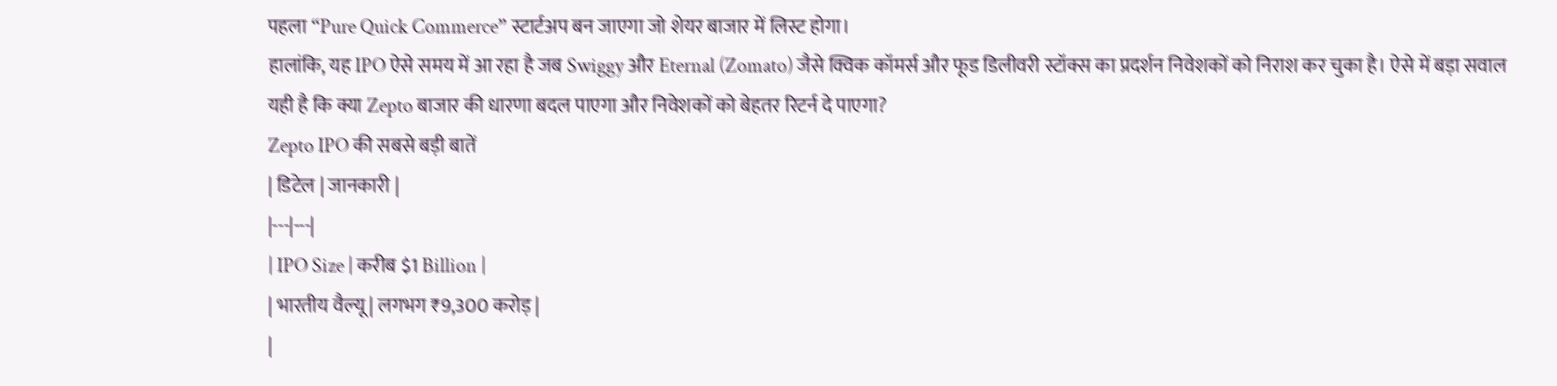पहला “Pure Quick Commerce” स्टार्टअप बन जाएगा जो शेयर बाजार में लिस्ट होगा।
हालांकि, यह IPO ऐसे समय में आ रहा है जब Swiggy और Eternal (Zomato) जैसे क्विक कॉमर्स और फूड डिलीवरी स्टॉक्स का प्रदर्शन निवेशकों को निराश कर चुका है। ऐसे में बड़ा सवाल यही है कि क्या Zepto बाजार की धारणा बदल पाएगा और निवेशकों को बेहतर रिटर्न दे पाएगा?
Zepto IPO की सबसे बड़ी बातें
| डिटेल | जानकारी |
|---|---|
| IPO Size | करीब $1 Billion |
| भारतीय वैल्यू | लगभग ₹9,300 करोड़ |
|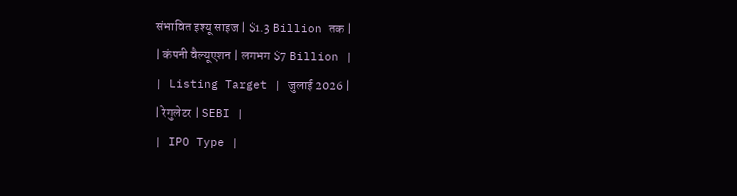संभावित इश्यू साइज | $1.3 Billion तक |
| कंपनी वैल्यूएशन | लगभग $7 Billion |
| Listing Target | जुलाई 2026 |
| रेगुलेटर | SEBI |
| IPO Type |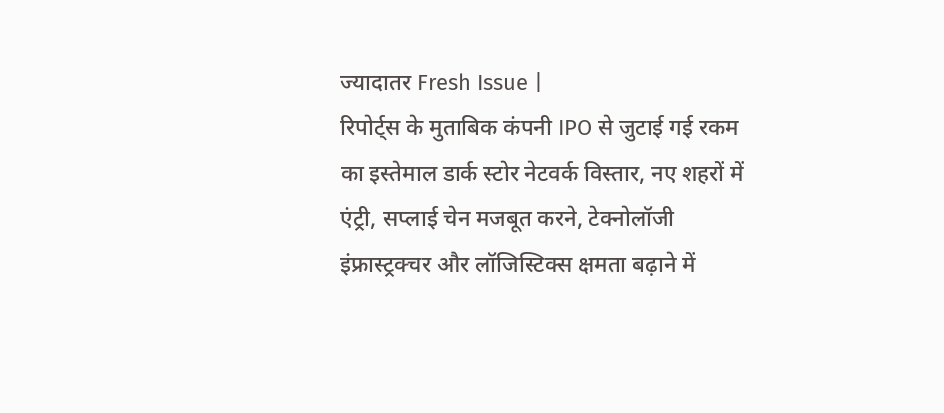ज्यादातर Fresh Issue |
रिपोर्ट्स के मुताबिक कंपनी IPO से जुटाई गई रकम का इस्तेमाल डार्क स्टोर नेटवर्क विस्तार, नए शहरों में एंट्री, सप्लाई चेन मजबूत करने, टेक्नोलॉजी इंफ्रास्ट्रक्चर और लॉजिस्टिक्स क्षमता बढ़ाने में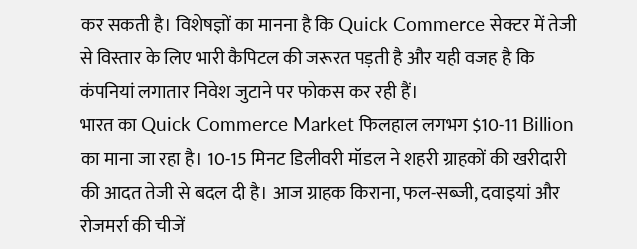कर सकती है। विशेषज्ञों का मानना है कि Quick Commerce सेक्टर में तेजी से विस्तार के लिए भारी कैपिटल की जरूरत पड़ती है और यही वजह है कि कंपनियां लगातार निवेश जुटाने पर फोकस कर रही हैं।
भारत का Quick Commerce Market फिलहाल लगभग $10-11 Billion का माना जा रहा है। 10-15 मिनट डिलीवरी मॉडल ने शहरी ग्राहकों की खरीदारी की आदत तेजी से बदल दी है। आज ग्राहक किराना, फल-सब्जी, दवाइयां और रोजमर्रा की चीजें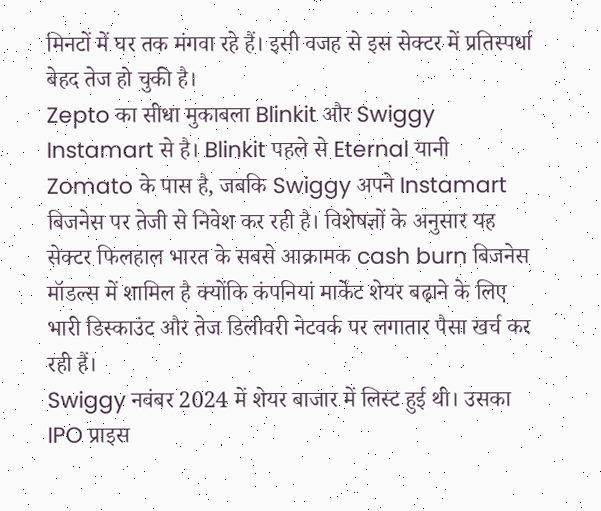मिनटों में घर तक मंगवा रहे हैं। इसी वजह से इस सेक्टर में प्रतिस्पर्धा बेहद तेज हो चुकी है।
Zepto का सीधा मुकाबला Blinkit और Swiggy Instamart से है। Blinkit पहले से Eternal यानी Zomato के पास है, जबकि Swiggy अपने Instamart बिजनेस पर तेजी से निवेश कर रही है। विशेषज्ञों के अनुसार यह सेक्टर फिलहाल भारत के सबसे आक्रामक cash burn बिजनेस मॉडल्स में शामिल है क्योंकि कंपनियां मार्केट शेयर बढ़ाने के लिए भारी डिस्काउंट और तेज डिलीवरी नेटवर्क पर लगातार पैसा खर्च कर रही हैं।
Swiggy नवंबर 2024 में शेयर बाजार में लिस्ट हुई थी। उसका IPO प्राइस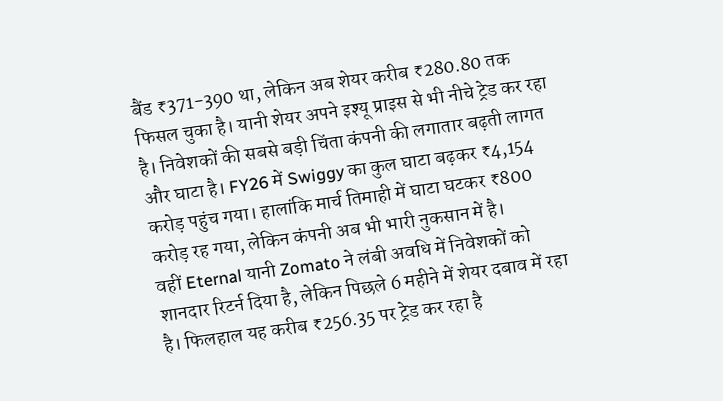बैंड ₹371-390 था, लेकिन अब शेयर करीब ₹280.80 तक फिसल चुका है। यानी शेयर अपने इश्यू प्राइस से भी नीचे ट्रेड कर रहा है। निवेशकों की सबसे बड़ी चिंता कंपनी की लगातार बढ़ती लागत और घाटा है। FY26 में Swiggy का कुल घाटा बढ़कर ₹4,154 करोड़ पहुंच गया। हालांकि मार्च तिमाही में घाटा घटकर ₹800 करोड़ रह गया, लेकिन कंपनी अब भी भारी नुकसान में है।
वहीं Eternal यानी Zomato ने लंबी अवधि में निवेशकों को शानदार रिटर्न दिया है, लेकिन पिछले 6 महीने में शेयर दबाव में रहा है। फिलहाल यह करीब ₹256.35 पर ट्रेड कर रहा है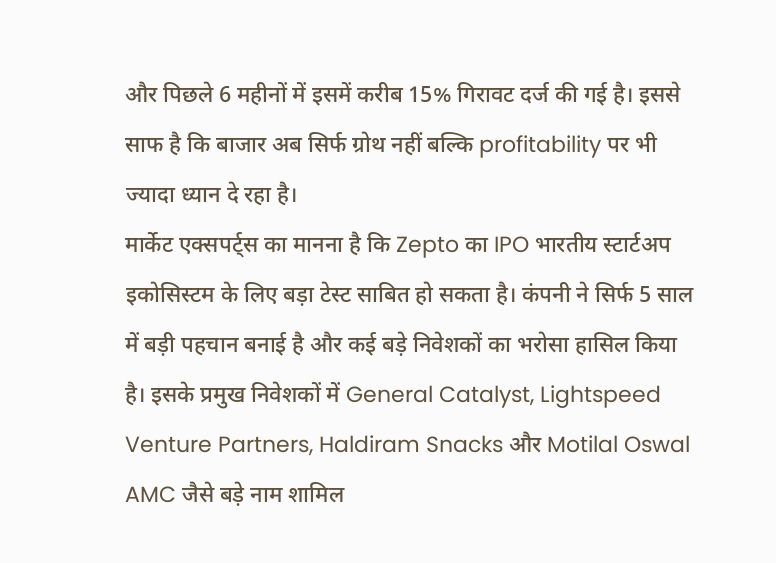और पिछले 6 महीनों में इसमें करीब 15% गिरावट दर्ज की गई है। इससे साफ है कि बाजार अब सिर्फ ग्रोथ नहीं बल्कि profitability पर भी ज्यादा ध्यान दे रहा है।
मार्केट एक्सपर्ट्स का मानना है कि Zepto का IPO भारतीय स्टार्टअप इकोसिस्टम के लिए बड़ा टेस्ट साबित हो सकता है। कंपनी ने सिर्फ 5 साल में बड़ी पहचान बनाई है और कई बड़े निवेशकों का भरोसा हासिल किया है। इसके प्रमुख निवेशकों में General Catalyst, Lightspeed Venture Partners, Haldiram Snacks और Motilal Oswal AMC जैसे बड़े नाम शामिल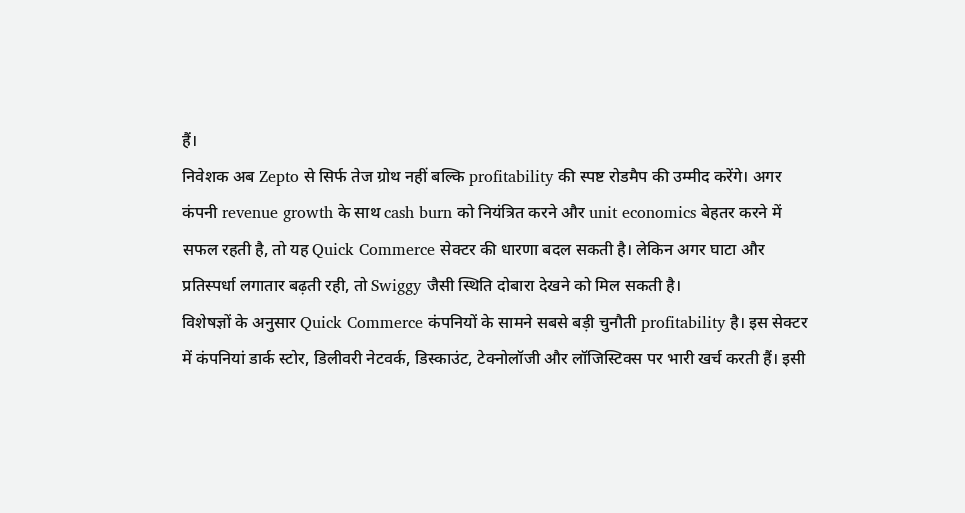हैं।
निवेशक अब Zepto से सिर्फ तेज ग्रोथ नहीं बल्कि profitability की स्पष्ट रोडमैप की उम्मीद करेंगे। अगर कंपनी revenue growth के साथ cash burn को नियंत्रित करने और unit economics बेहतर करने में सफल रहती है, तो यह Quick Commerce सेक्टर की धारणा बदल सकती है। लेकिन अगर घाटा और प्रतिस्पर्धा लगातार बढ़ती रही, तो Swiggy जैसी स्थिति दोबारा देखने को मिल सकती है।
विशेषज्ञों के अनुसार Quick Commerce कंपनियों के सामने सबसे बड़ी चुनौती profitability है। इस सेक्टर में कंपनियां डार्क स्टोर, डिलीवरी नेटवर्क, डिस्काउंट, टेक्नोलॉजी और लॉजिस्टिक्स पर भारी खर्च करती हैं। इसी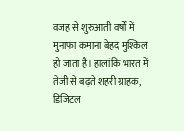वजह से शुरुआती वर्षों में मुनाफा कमाना बेहद मुश्किल हो जाता है। हालांकि भारत में तेजी से बढ़ते शहरी ग्राहक, डिजिटल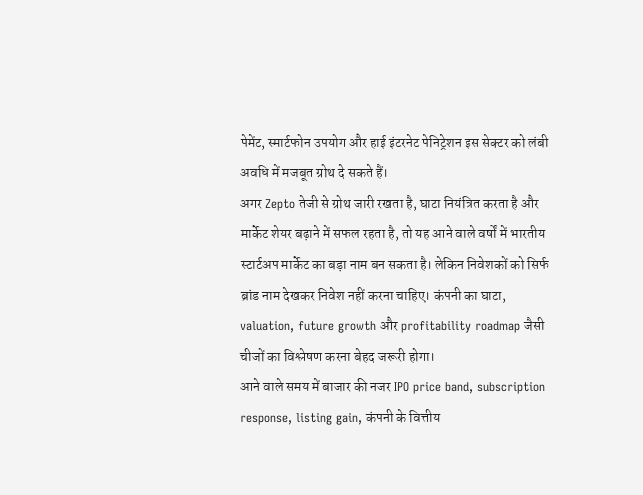पेमेंट, स्मार्टफोन उपयोग और हाई इंटरनेट पेनिट्रेशन इस सेक्टर को लंबी अवधि में मजबूत ग्रोथ दे सकते हैं।
अगर Zepto तेजी से ग्रोथ जारी रखता है, घाटा नियंत्रित करता है और मार्केट शेयर बढ़ाने में सफल रहता है, तो यह आने वाले वर्षों में भारतीय स्टार्टअप मार्केट का बड़ा नाम बन सकता है। लेकिन निवेशकों को सिर्फ ब्रांड नाम देखकर निवेश नहीं करना चाहिए। कंपनी का घाटा, valuation, future growth और profitability roadmap जैसी चीजों का विश्लेषण करना बेहद जरूरी होगा।
आने वाले समय में बाजार की नजर IPO price band, subscription response, listing gain, कंपनी के वित्तीय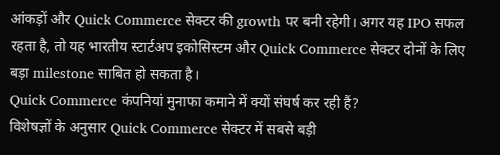आंकड़ों और Quick Commerce सेक्टर की growth पर बनी रहेगी। अगर यह IPO सफल रहता है, तो यह भारतीय स्टार्टअप इकोसिस्टम और Quick Commerce सेक्टर दोनों के लिए बड़ा milestone साबित हो सकता है।
Quick Commerce कंपनियां मुनाफा कमाने में क्यों संघर्ष कर रही हैं?
विशेषज्ञों के अनुसार Quick Commerce सेक्टर में सबसे बड़ी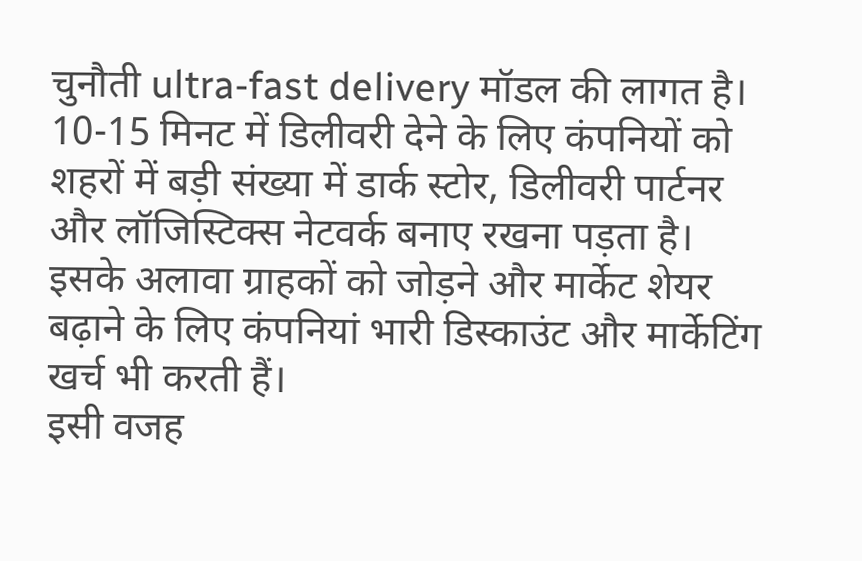चुनौती ultra-fast delivery मॉडल की लागत है।
10-15 मिनट में डिलीवरी देने के लिए कंपनियों को शहरों में बड़ी संख्या में डार्क स्टोर, डिलीवरी पार्टनर और लॉजिस्टिक्स नेटवर्क बनाए रखना पड़ता है।
इसके अलावा ग्राहकों को जोड़ने और मार्केट शेयर बढ़ाने के लिए कंपनियां भारी डिस्काउंट और मार्केटिंग खर्च भी करती हैं।
इसी वजह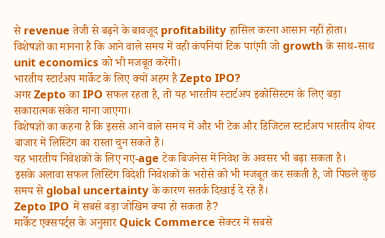से revenue तेजी से बढ़ने के बावजूद profitability हासिल करना आसान नहीं होता।
विशेषज्ञों का मानना है कि आने वाले समय में वही कंपनियां टिक पाएंगी जो growth के साथ-साथ unit economics को भी मजबूत करेंगी।
भारतीय स्टार्टअप मार्केट के लिए क्यों अहम है Zepto IPO?
अगर Zepto का IPO सफल रहता है, तो यह भारतीय स्टार्टअप इकोसिस्टम के लिए बड़ा सकारात्मक संकेत माना जाएगा।
विशेषज्ञों का कहना है कि इससे आने वाले समय में और भी टेक और डिजिटल स्टार्टअप भारतीय शेयर बाजार में लिस्टिंग का रास्ता चुन सकते हैं।
यह भारतीय निवेशकों के लिए नए-age टेक बिजनेस में निवेश के अवसर भी बढ़ा सकता है।
इसके अलावा सफल लिस्टिंग विदेशी निवेशकों के भरोसे को भी मजबूत कर सकती है, जो पिछले कुछ समय से global uncertainty के कारण सतर्क दिखाई दे रहे हैं।
Zepto IPO में सबसे बड़ा जोखिम क्या हो सकता है?
मार्केट एक्सपर्ट्स के अनुसार Quick Commerce सेक्टर में सबसे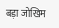बड़ा जोखिम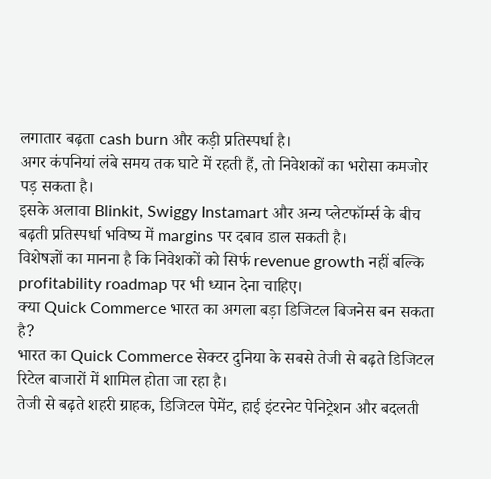लगातार बढ़ता cash burn और कड़ी प्रतिस्पर्धा है।
अगर कंपनियां लंबे समय तक घाटे में रहती हैं, तो निवेशकों का भरोसा कमजोर पड़ सकता है।
इसके अलावा Blinkit, Swiggy Instamart और अन्य प्लेटफॉर्म्स के बीच बढ़ती प्रतिस्पर्धा भविष्य में margins पर दबाव डाल सकती है।
विशेषज्ञों का मानना है कि निवेशकों को सिर्फ revenue growth नहीं बल्कि profitability roadmap पर भी ध्यान देना चाहिए।
क्या Quick Commerce भारत का अगला बड़ा डिजिटल बिजनेस बन सकता है?
भारत का Quick Commerce सेक्टर दुनिया के सबसे तेजी से बढ़ते डिजिटल रिटेल बाजारों में शामिल होता जा रहा है।
तेजी से बढ़ते शहरी ग्राहक, डिजिटल पेमेंट, हाई इंटरनेट पेनिट्रेशन और बदलती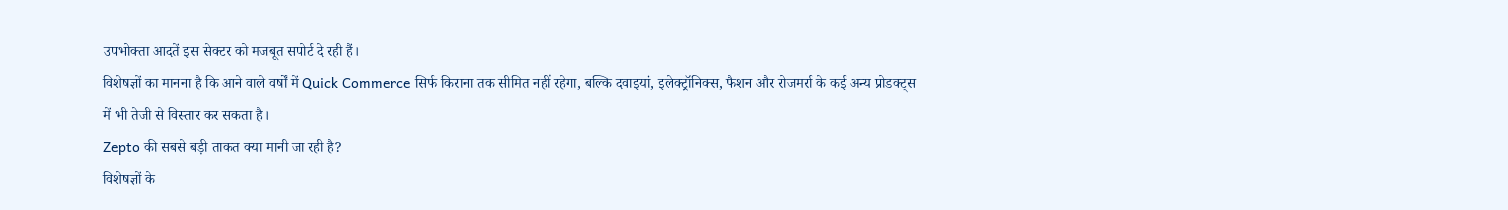उपभोक्ता आदतें इस सेक्टर को मजबूत सपोर्ट दे रही हैं।
विशेषज्ञों का मानना है कि आने वाले वर्षों में Quick Commerce सिर्फ किराना तक सीमित नहीं रहेगा, बल्कि दवाइयां, इलेक्ट्रॉनिक्स, फैशन और रोजमर्रा के कई अन्य प्रोडक्ट्स में भी तेजी से विस्तार कर सकता है।
Zepto की सबसे बड़ी ताकत क्या मानी जा रही है?
विशेषज्ञों के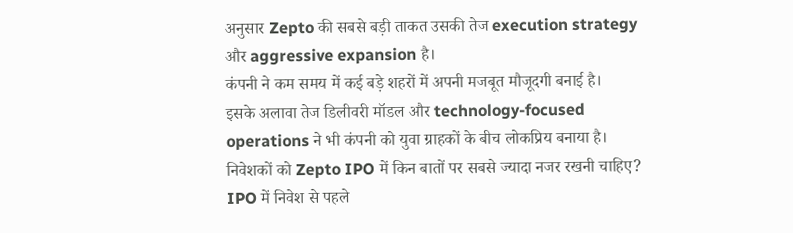अनुसार Zepto की सबसे बड़ी ताकत उसकी तेज execution strategy और aggressive expansion है।
कंपनी ने कम समय में कई बड़े शहरों में अपनी मजबूत मौजूदगी बनाई है।
इसके अलावा तेज डिलीवरी मॉडल और technology-focused operations ने भी कंपनी को युवा ग्राहकों के बीच लोकप्रिय बनाया है।
निवेशकों को Zepto IPO में किन बातों पर सबसे ज्यादा नजर रखनी चाहिए?
IPO में निवेश से पहले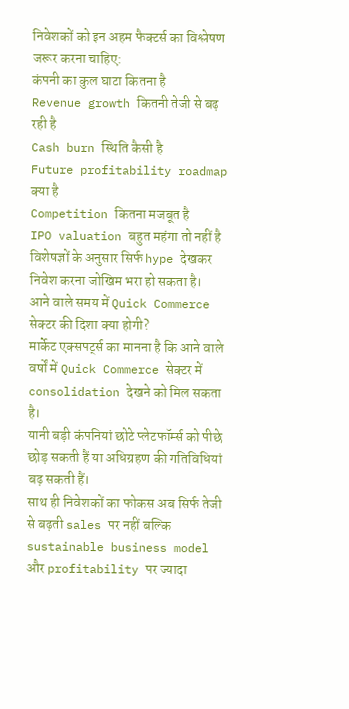निवेशकों को इन अहम फैक्टर्स का विश्लेषण जरूर करना चाहिए:
कंपनी का कुल घाटा कितना है
Revenue growth कितनी तेजी से बढ़ रही है
Cash burn स्थिति कैसी है
Future profitability roadmap क्या है
Competition कितना मजबूत है
IPO valuation बहुत महंगा तो नहीं है
विशेषज्ञों के अनुसार सिर्फ hype देखकर निवेश करना जोखिम भरा हो सकता है।
आने वाले समय में Quick Commerce सेक्टर की दिशा क्या होगी?
मार्केट एक्सपर्ट्स का मानना है कि आने वाले वर्षों में Quick Commerce सेक्टर में consolidation देखने को मिल सकता है।
यानी बड़ी कंपनियां छोटे प्लेटफॉर्म्स को पीछे छोड़ सकती हैं या अधिग्रहण की गतिविधियां बढ़ सकती हैं।
साथ ही निवेशकों का फोकस अब सिर्फ तेजी से बढ़ती sales पर नहीं बल्कि sustainable business model और profitability पर ज्यादा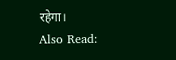रहेगा।
Also Read: